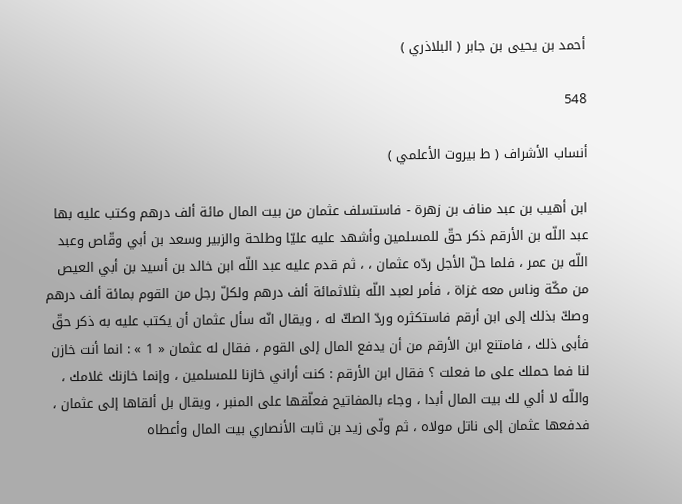أحمد بن يحيى بن جابر ( البلاذري )

548

أنساب الأشراف ( ط بيروت الأعلمي )

ابن أهيب بن عبد مناف بن زهرة - فاستسلف عثمان من بيت المال مائة ألف درهم وكتب عليه بها عبد اللّه بن الأرقم ذكر حقّ للمسلمين وأشهد عليه عليّا وطلحة والزبير وسعد بن أبي وقّاص وعبد اللّه بن عمر ، فلما حلّ الأجل ردّه عثمان ، ، ثم قدم عليه عبد اللّه ابن خالد بن أسيد بن أبي العيص من مكّة وناس معه غزاة ، فأمر لعبد اللّه بثلاثمائة ألف درهم ولكلّ رجل من القوم بمائة ألف درهم وصكّ بذلك إلى ابن أرقم فاستكثره وردّ الصكّ له ، ويقال انّه سأل عثمان أن يكتب عليه به ذكر حقّ فأبى ذلك ، فامتنع ابن الأرقم من أن يدفع المال إلى القوم ، فقال له عثمان « 1 » : انما أنت خازن لنا فما حملك على ما فعلت ؟ فقال ابن الأرقم : كنت أراني خازنا للمسلمين ، وإنما خازنك غلامك ، واللّه لا ألي لك بيت المال أبدا ، وجاء بالمفاتيح فعلّقها على المنبر ، ويقال بل ألقاها إلى عثمان ، فدفعها عثمان إلى ناتل مولاه ، ثم ولّى زيد بن ثابت الأنصاري بيت المال وأعطاه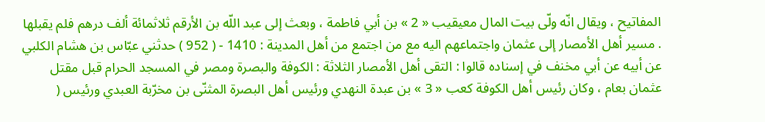المفاتيح ، ويقال انّه ولّى بيت المال معيقيب « 2 » بن أبي فاطمة ، وبعث إلى عبد اللّه بن الأرقم ثلاثمائة ألف درهم فلم يقبلها . مسير أهل الأمصار إلى عثمان واجتماعهم اليه مع من اجتمع من أهل المدينة : 1410 - ( 952 ) حدثني عبّاس بن هشام الكلبي عن أبيه عن أبي مخنف في إسناده قالوا : التقى أهل الأمصار الثلاثة : الكوفة والبصرة ومصر في المسجد الحرام قبل مقتل عثمان بعام ، وكان رئيس أهل الكوفة كعب « 3 » بن عبدة النهدي ورئيس أهل البصرة المثنّى بن مخرّبة العبدي ورئيس (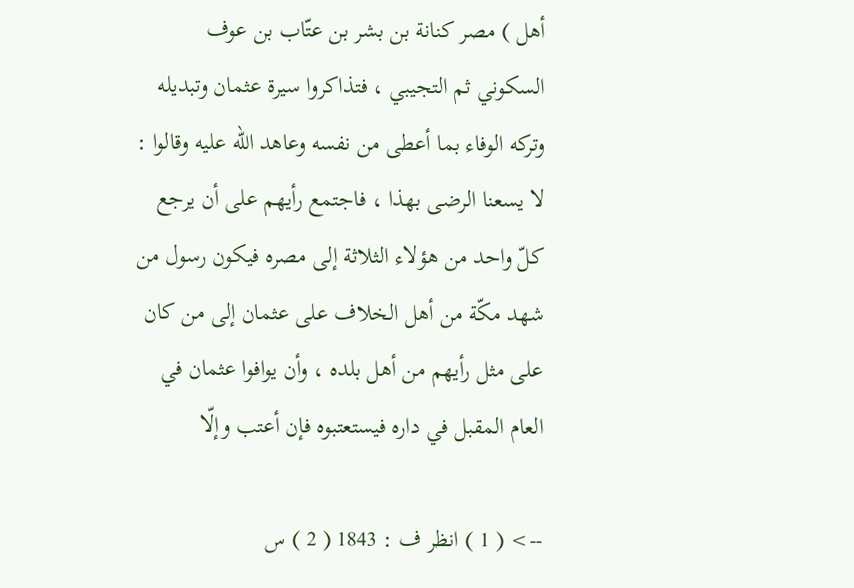أهل ) مصر كنانة بن بشر بن عتّاب بن عوف السكوني ثم التجيبي ، فتذاكروا سيرة عثمان وتبديله وتركه الوفاء بما أعطى من نفسه وعاهد اللّه عليه وقالوا : لا يسعنا الرضى بهذا ، فاجتمع رأيهم على أن يرجع كلّ واحد من هؤلاء الثلاثة إلى مصره فيكون رسول من شهد مكّة من أهل الخلاف على عثمان إلى من كان على مثل رأيهم من أهل بلده ، وأن يوافوا عثمان في العام المقبل في داره فيستعتبوه فإن أعتب وإلّا

--> ( 1 ) انظر ف : 1843 ( 2 ) س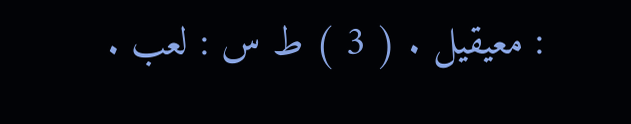: معيقيل . ( 3 ) ط س : لعب .